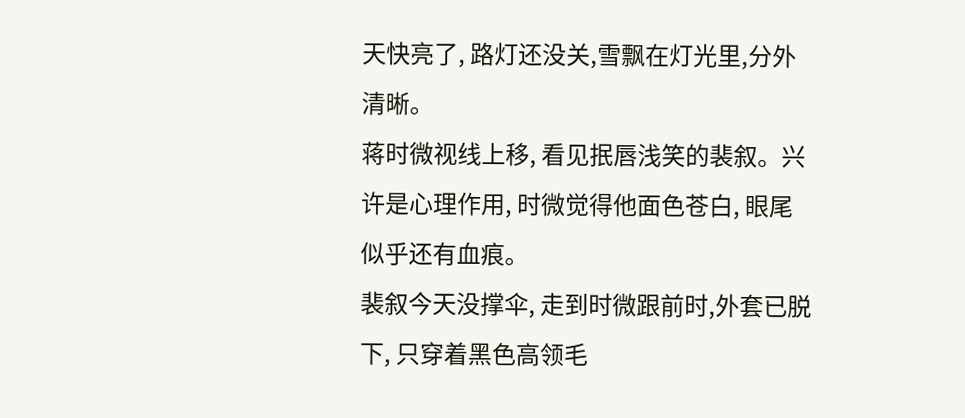天快亮了, 路灯还没关,雪飘在灯光里,分外清晰。
蒋时微视线上移, 看见抿唇浅笑的裴叙。兴许是心理作用, 时微觉得他面色苍白, 眼尾似乎还有血痕。
裴叙今天没撑伞, 走到时微跟前时,外套已脱下, 只穿着黑色高领毛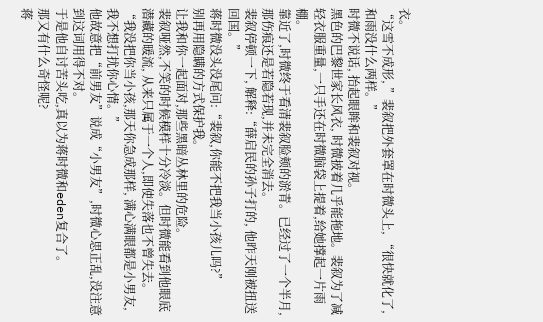衣。
“这雪不成形, ”裴叙把外套罩在时微头上, “很快就化了, 和雨没什么两样。”
时微不说话, 抬起眼眸和裴叙对视。
黑色的巴黎世家长风衣, 时微披着几乎能拖地。裴叙为了减轻衣服重量,一只手还在时微脑袋上提着,给她撑起一片雨棚。
靠近了,时微终于看清裴叙脸颊的淤青。已经过了一个半月,那伤痕还是若隐若现,并未完全消去。
裴叙停顿一下, 解释:“薛启民的孙子打的, 他昨天刚被扭送回国。”
蒋时微没头没尾问:“裴叙,你能不把我当小孩儿吗?”
别再用隐瞒的方式保护我。
让我和你一起面对,那些黑暗丛林里的危险。
裴叙哑然,不笑的时候模样十分冷淡。但时微能看到他眼底潜藏的暖流, 从来只属于一个人,即使失落也不曾失去。
“我没把你当小孩,那天你急成那样, 满心满眼都是小男友,我不想打扰你心情。”
他故意把“前男友”说成“小男友”,时微心思正乱,没注意到这词用得不对。
于是他自讨苦头吃,真以为蒋时微和eden复合了。
那又有什么奇怪呢?
蒋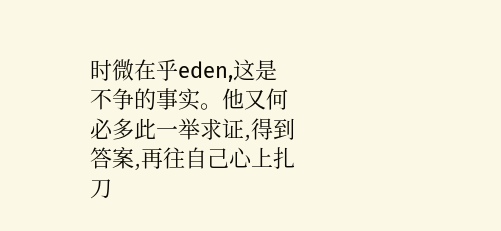时微在乎eden,这是不争的事实。他又何必多此一举求证,得到答案,再往自己心上扎刀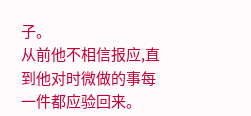子。
从前他不相信报应,直到他对时微做的事每一件都应验回来。